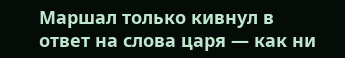Маршал только кивнул в ответ на слова царя — как ни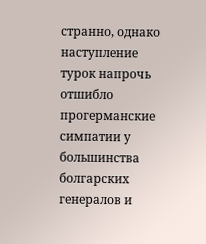странно, однако наступление турок напрочь отшибло прогерманские симпатии у большинства болгарских генералов и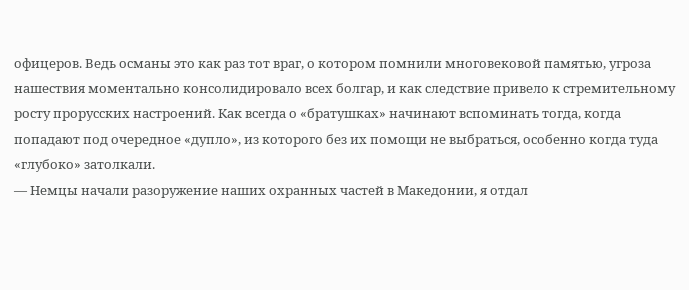офицеров. Ведь османы это как раз тот враг, о котором помнили многовековой памятью, угроза нашествия моментально консолидировало всех болгар, и как следствие привело к стремительному росту прорусских настроений. Как всегда о «братушках» начинают вспоминать тогда, когда попадают под очередное «дупло», из которого без их помощи не выбраться, особенно когда туда «глубоко» затолкали.
— Немцы начали разоружение наших охранных частей в Македонии, я отдал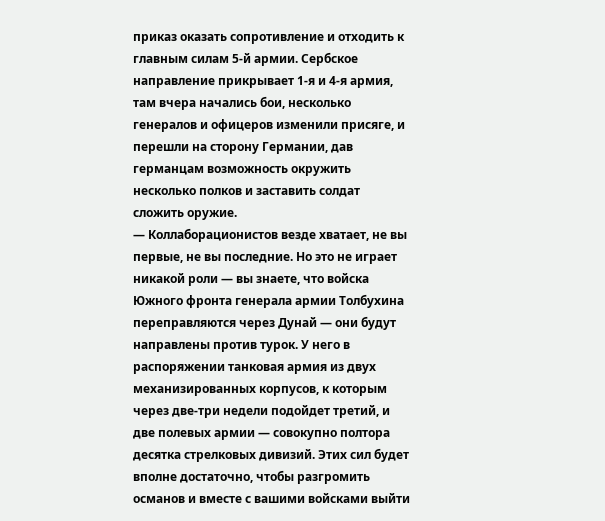приказ оказать сопротивление и отходить к главным силам 5-й армии. Сербское направление прикрывает 1-я и 4-я армия, там вчера начались бои, несколько генералов и офицеров изменили присяге, и перешли на сторону Германии, дав германцам возможность окружить несколько полков и заставить солдат сложить оружие.
— Коллаборационистов везде хватает, не вы первые, не вы последние. Но это не играет никакой роли — вы знаете, что войска Южного фронта генерала армии Толбухина переправляются через Дунай — они будут направлены против турок. У него в распоряжении танковая армия из двух механизированных корпусов, к которым через две-три недели подойдет третий, и две полевых армии — совокупно полтора десятка стрелковых дивизий. Этих сил будет вполне достаточно, чтобы разгромить османов и вместе с вашими войсками выйти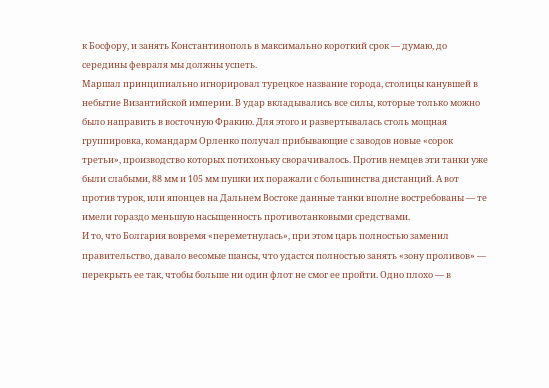к Босфору, и занять Константинополь в максимально короткий срок — думаю, до середины февраля мы должны успеть.
Маршал принципиально игнорировал турецкое название города, столицы канувшей в небытие Византийской империи. В удар вкладывались все силы, которые только можно было направить в восточную Фракию. Для этого и развертывалась столь мощная группировка, командарм Орленко получал прибывающие с заводов новые «сорок третьи», производство которых потихоньку сворачивалось. Против немцев эти танки уже были слабыми, 88 мм и 105 мм пушки их поражали с большинства дистанций. А вот против турок, или японцев на Дальнем Востоке данные танки вполне востребованы — те имели гораздо меньшую насыщенность противотанковыми средствами.
И то, что Болгария вовремя «переметнулась», при этом царь полностью заменил правительство, давало весомые шансы, что удастся полностью занять «зону проливов» — перекрыть ее так, чтобы больше ни один флот не смог ее пройти. Одно плохо — в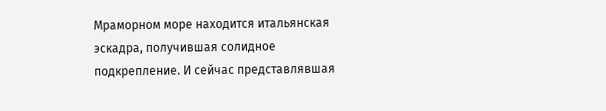Мраморном море находится итальянская эскадра, получившая солидное подкрепление. И сейчас представлявшая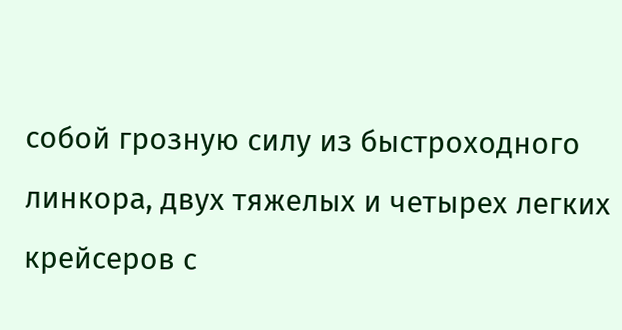собой грозную силу из быстроходного линкора, двух тяжелых и четырех легких крейсеров с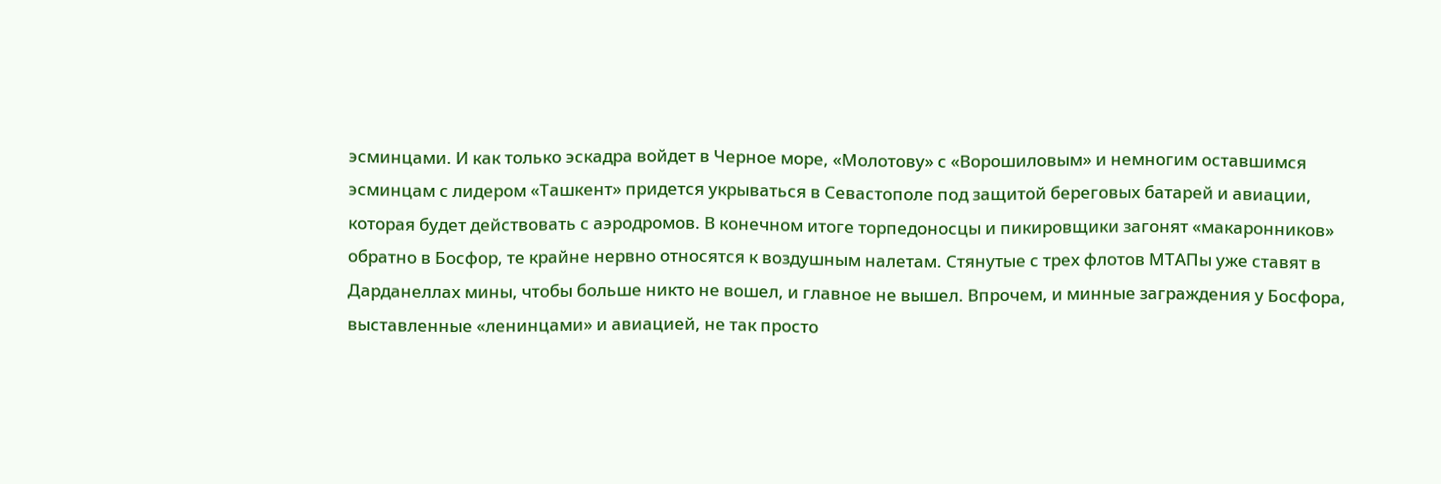эсминцами. И как только эскадра войдет в Черное море, «Молотову» с «Ворошиловым» и немногим оставшимся эсминцам с лидером «Ташкент» придется укрываться в Севастополе под защитой береговых батарей и авиации, которая будет действовать с аэродромов. В конечном итоге торпедоносцы и пикировщики загонят «макаронников» обратно в Босфор, те крайне нервно относятся к воздушным налетам. Стянутые с трех флотов МТАПы уже ставят в Дарданеллах мины, чтобы больше никто не вошел, и главное не вышел. Впрочем, и минные заграждения у Босфора, выставленные «ленинцами» и авиацией, не так просто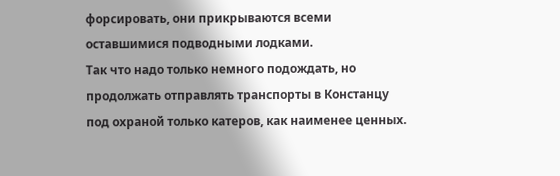форсировать, они прикрываются всеми оставшимися подводными лодками.
Так что надо только немного подождать, но продолжать отправлять транспорты в Констанцу под охраной только катеров, как наименее ценных.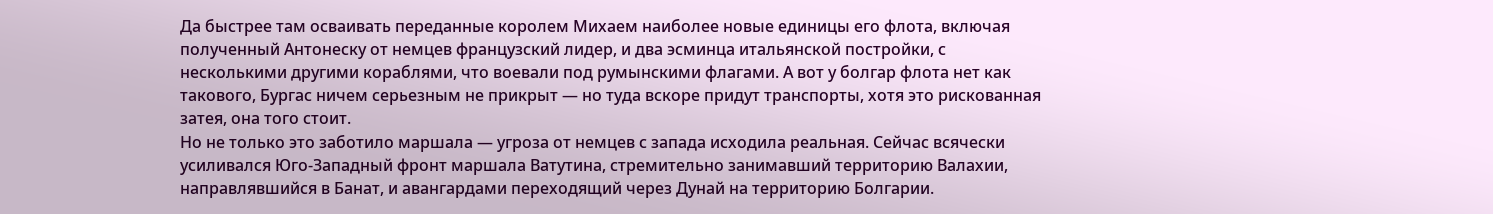Да быстрее там осваивать переданные королем Михаем наиболее новые единицы его флота, включая полученный Антонеску от немцев французский лидер, и два эсминца итальянской постройки, с несколькими другими кораблями, что воевали под румынскими флагами. А вот у болгар флота нет как такового, Бургас ничем серьезным не прикрыт — но туда вскоре придут транспорты, хотя это рискованная затея, она того стоит.
Но не только это заботило маршала — угроза от немцев с запада исходила реальная. Сейчас всячески усиливался Юго-Западный фронт маршала Ватутина, стремительно занимавший территорию Валахии, направлявшийся в Банат, и авангардами переходящий через Дунай на территорию Болгарии.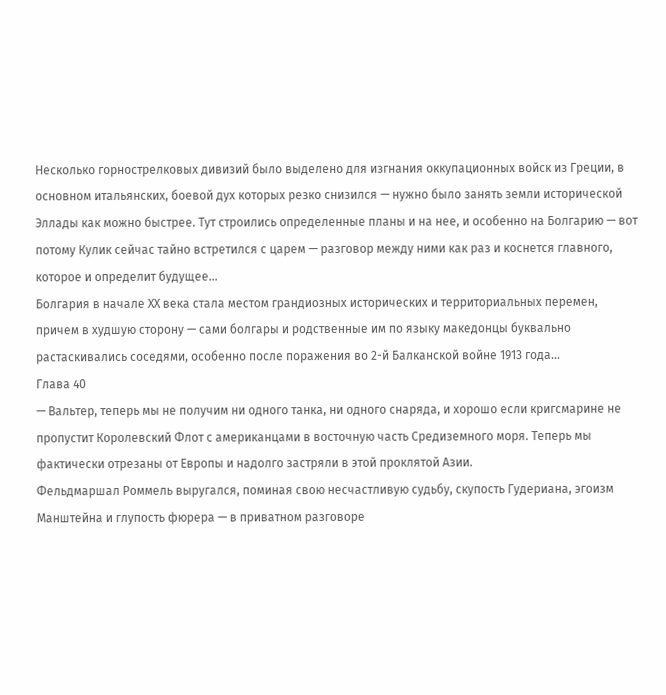Несколько горнострелковых дивизий было выделено для изгнания оккупационных войск из Греции, в основном итальянских, боевой дух которых резко снизился — нужно было занять земли исторической Эллады как можно быстрее. Тут строились определенные планы и на нее, и особенно на Болгарию — вот потому Кулик сейчас тайно встретился с царем — разговор между ними как раз и коснется главного, которое и определит будущее…
Болгария в начале ХХ века стала местом грандиозных исторических и территориальных перемен, причем в худшую сторону — сами болгары и родственные им по языку македонцы буквально растаскивались соседями, особенно после поражения во 2-й Балканской войне 1913 года…
Глава 40
— Вальтер, теперь мы не получим ни одного танка, ни одного снаряда, и хорошо если кригсмарине не пропустит Королевский Флот с американцами в восточную часть Средиземного моря. Теперь мы фактически отрезаны от Европы и надолго застряли в этой проклятой Азии.
Фельдмаршал Роммель выругался, поминая свою несчастливую судьбу, скупость Гудериана, эгоизм Манштейна и глупость фюрера — в приватном разговоре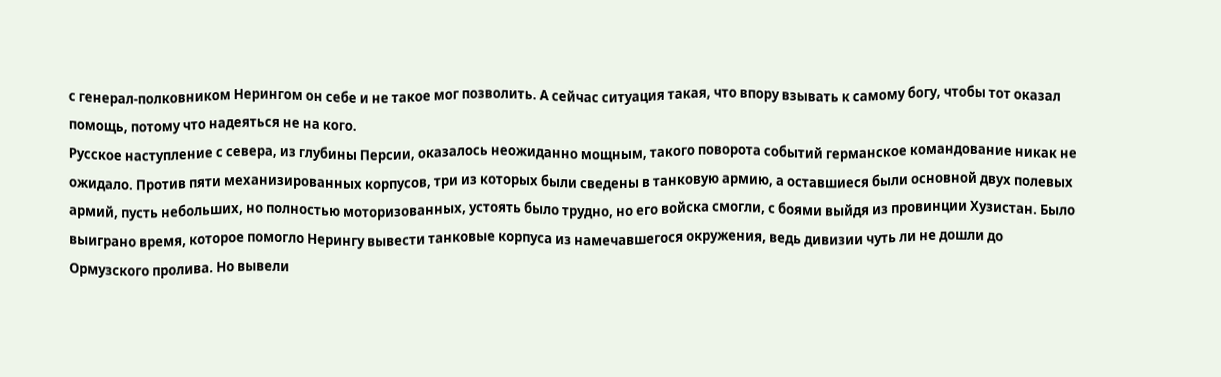с генерал-полковником Нерингом он себе и не такое мог позволить. А сейчас ситуация такая, что впору взывать к самому богу, чтобы тот оказал помощь, потому что надеяться не на кого.
Русское наступление с севера, из глубины Персии, оказалось неожиданно мощным, такого поворота событий германское командование никак не ожидало. Против пяти механизированных корпусов, три из которых были сведены в танковую армию, а оставшиеся были основной двух полевых армий, пусть небольших, но полностью моторизованных, устоять было трудно, но его войска смогли, с боями выйдя из провинции Хузистан. Было выиграно время, которое помогло Нерингу вывести танковые корпуса из намечавшегося окружения, ведь дивизии чуть ли не дошли до Ормузского пролива. Но вывели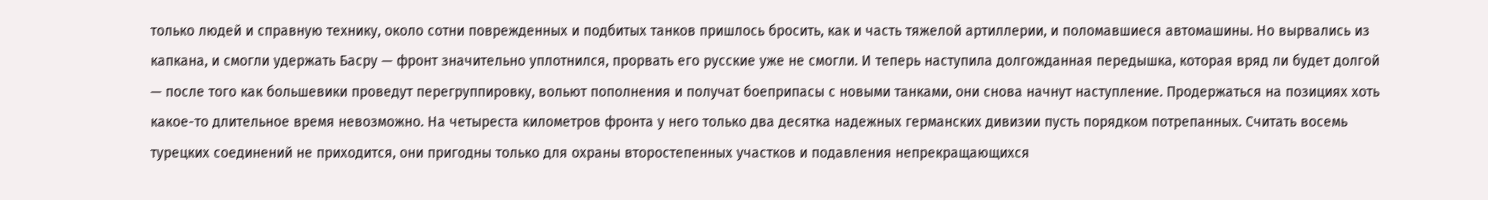только людей и справную технику, около сотни поврежденных и подбитых танков пришлось бросить, как и часть тяжелой артиллерии, и поломавшиеся автомашины. Но вырвались из капкана, и смогли удержать Басру — фронт значительно уплотнился, прорвать его русские уже не смогли. И теперь наступила долгожданная передышка, которая вряд ли будет долгой — после того как большевики проведут перегруппировку, вольют пополнения и получат боеприпасы с новыми танками, они снова начнут наступление. Продержаться на позициях хоть какое-то длительное время невозможно. На четыреста километров фронта у него только два десятка надежных германских дивизии пусть порядком потрепанных. Считать восемь турецких соединений не приходится, они пригодны только для охраны второстепенных участков и подавления непрекращающихся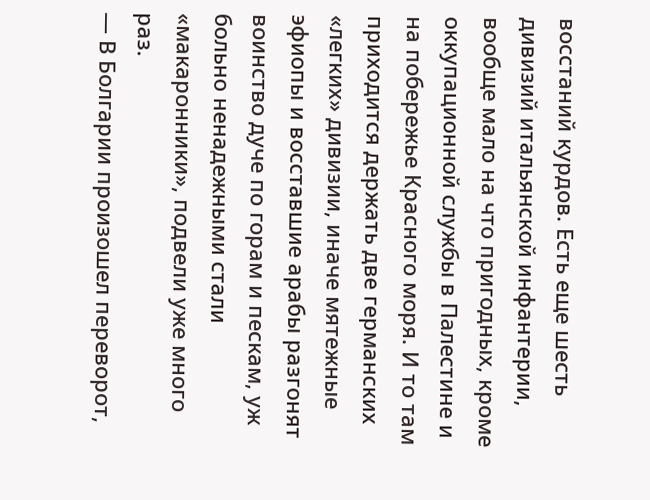восстаний курдов. Есть еще шесть дивизий итальянской инфантерии, вообще мало на что пригодных, кроме оккупационной службы в Палестине и на побережье Красного моря. И то там приходится держать две германских «легких» дивизии, иначе мятежные эфиопы и восставшие арабы разгонят воинство дуче по горам и пескам, уж больно ненадежными стали «макаронники», подвели уже много раз.
— В Болгарии произошел переворот,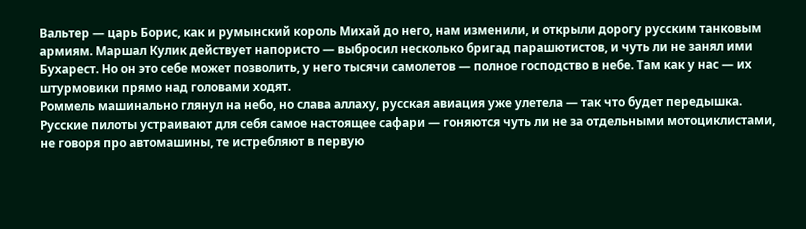Вальтер — царь Борис, как и румынский король Михай до него, нам изменили, и открыли дорогу русским танковым армиям. Маршал Кулик действует напористо — выбросил несколько бригад парашютистов, и чуть ли не занял ими Бухарест. Но он это себе может позволить, у него тысячи самолетов — полное господство в небе. Там как у нас — их штурмовики прямо над головами ходят.
Роммель машинально глянул на небо, но слава аллаху, русская авиация уже улетела — так что будет передышка. Русские пилоты устраивают для себя самое настоящее сафари — гоняются чуть ли не за отдельными мотоциклистами, не говоря про автомашины, те истребляют в первую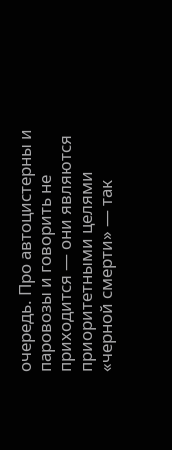очередь. Про автоцистерны и паровозы и говорить не приходится — они являются приоритетными целями «черной смерти» — так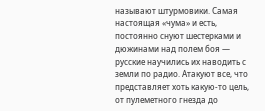называют штурмовики. Самая настоящая «чума» и есть, постоянно снуют шестерками и дюжинами над полем боя — русские научились их наводить с земли по радио. Атакуют все, что представляет хоть какую-то цель, от пулеметного гнезда до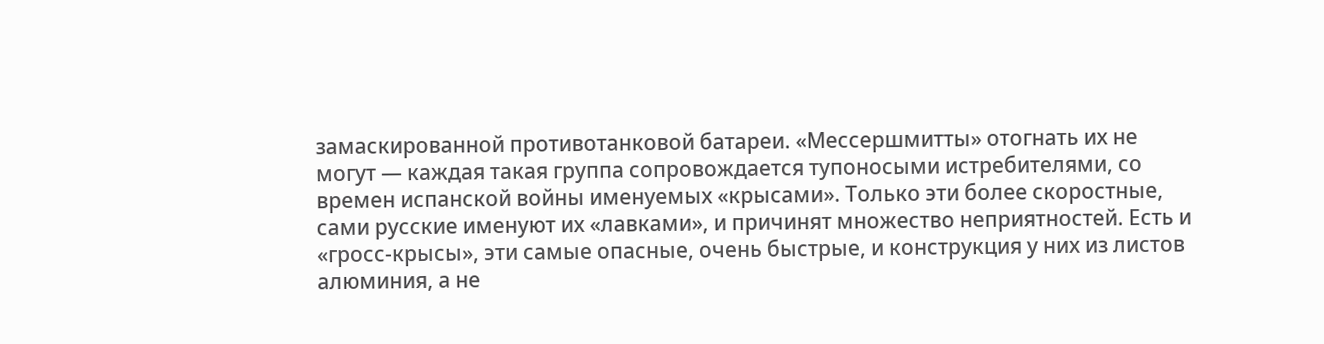замаскированной противотанковой батареи. «Мессершмитты» отогнать их не могут — каждая такая группа сопровождается тупоносыми истребителями, со времен испанской войны именуемых «крысами». Только эти более скоростные, сами русские именуют их «лавками», и причинят множество неприятностей. Есть и «гросс-крысы», эти самые опасные, очень быстрые, и конструкция у них из листов алюминия, а не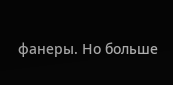фанеры. Но больше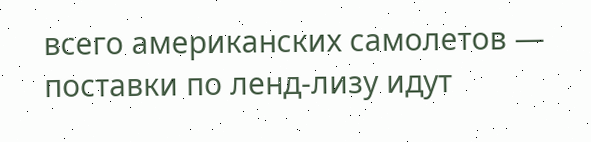всего американских самолетов — поставки по ленд-лизу идут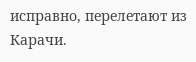исправно, перелетают из Карачи.